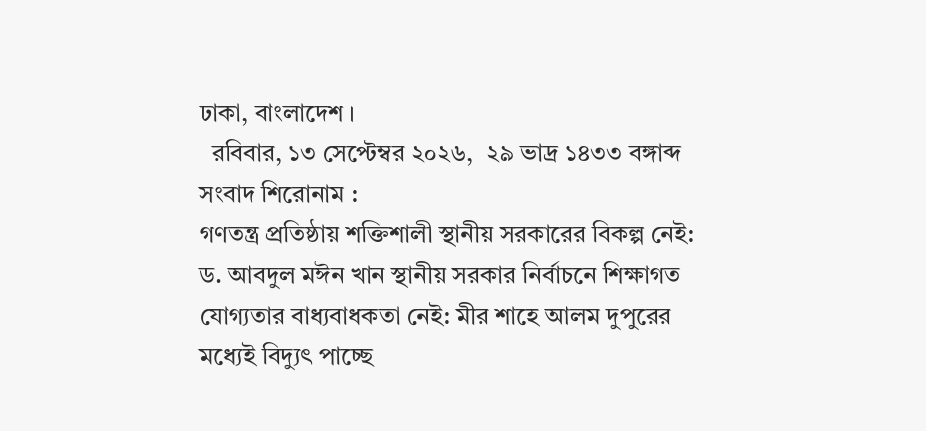ঢাকা, বাংলাদেশ ।
  রবিবার, ১৩ সেপ্টেম্বর ২০২৬,  ২৯ ভাদ্র ১৪৩৩ বঙ্গাব্দ
সংবাদ শিরোনাম :
গণতন্ত্র প্রতিষ্ঠায় শক্তিশালী স্থানীয় সরকারের বিকল্প নেই: ড. আবদুল মঈন খান স্থানীয় সরকার নির্বাচনে শিক্ষাগত যোগ্যতার বাধ্যবাধকতা নেই: মীর শাহে আলম দুপুরের মধ্যেই বিদ্যুৎ পাচ্ছে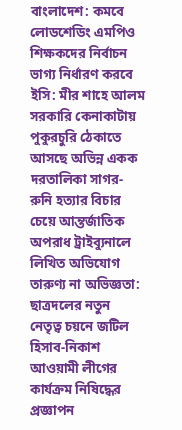বাংলাদেশ: কমবে লোডশেডিং এমপিও শিক্ষকদের নির্বাচন ভাগ্য নির্ধারণ করবে ইসি: মীর শাহে আলম সরকারি কেনাকাটায় পুকুরচুরি ঠেকাতে আসছে অভিন্ন একক দরতালিকা সাগর-রুনি হত্যার বিচার চেয়ে আন্তর্জাতিক অপরাধ ট্রাইব্যুনালে লিখিত অভিযোগ তারুণ্য না অভিজ্ঞতা: ছাত্রদলের নতুন নেতৃত্ব চয়নে জটিল হিসাব-নিকাশ আওয়ামী লীগের কার্যক্রম নিষিদ্ধের প্রজ্ঞাপন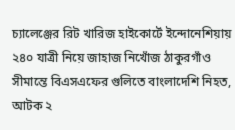চ্যালেঞ্জের রিট খারিজ হাইকোর্টে ইন্দোনেশিয়ায় ২৪০ যাত্রী নিয়ে জাহাজ নিখোঁজ ঠাকুরগাঁও সীমান্তে বিএসএফের গুলিতে বাংলাদেশি নিহত, আটক ২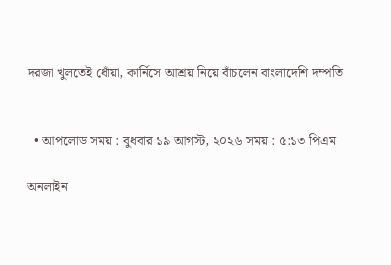দরজা খুলতেই ধোঁয়া, কার্নিসে আশ্রয় নিয়ে বাঁচলেন বাংলাদেশি দম্পতি


  • আপলোড সময় : বুধবার ১৯ আগস্ট, ২০২৬ সময় : ৫:১৩ পিএম

অনলাইন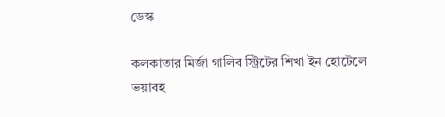ডেস্ক

কলকাতার মির্জা গালিব স্ট্রিটের শিখা ইন হোটেলে ভয়াবহ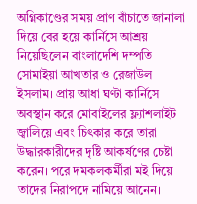অগ্নিকাণ্ডের সময় প্রাণ বাঁচাতে জানালা দিয়ে বের হয়ে কার্নিসে আশ্রয় নিয়েছিলেন বাংলাদেশি দম্পতি সোমাইয়া আখতার ও রেজাউল ইসলাম। প্রায় আধা ঘণ্টা কার্নিসে অবস্থান করে মোবাইলের ফ্ল্যাশলাইট জ্বালিয়ে এবং চিৎকার করে তারা উদ্ধারকারীদের দৃষ্টি আকর্ষণের চেষ্টা করেন। পরে দমকলকর্মীরা মই দিয়ে তাদের নিরাপদে নামিয়ে আনেন।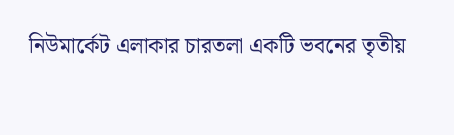নিউমার্কেট এলাকার চারতলা একটি ভবনের তৃতীয়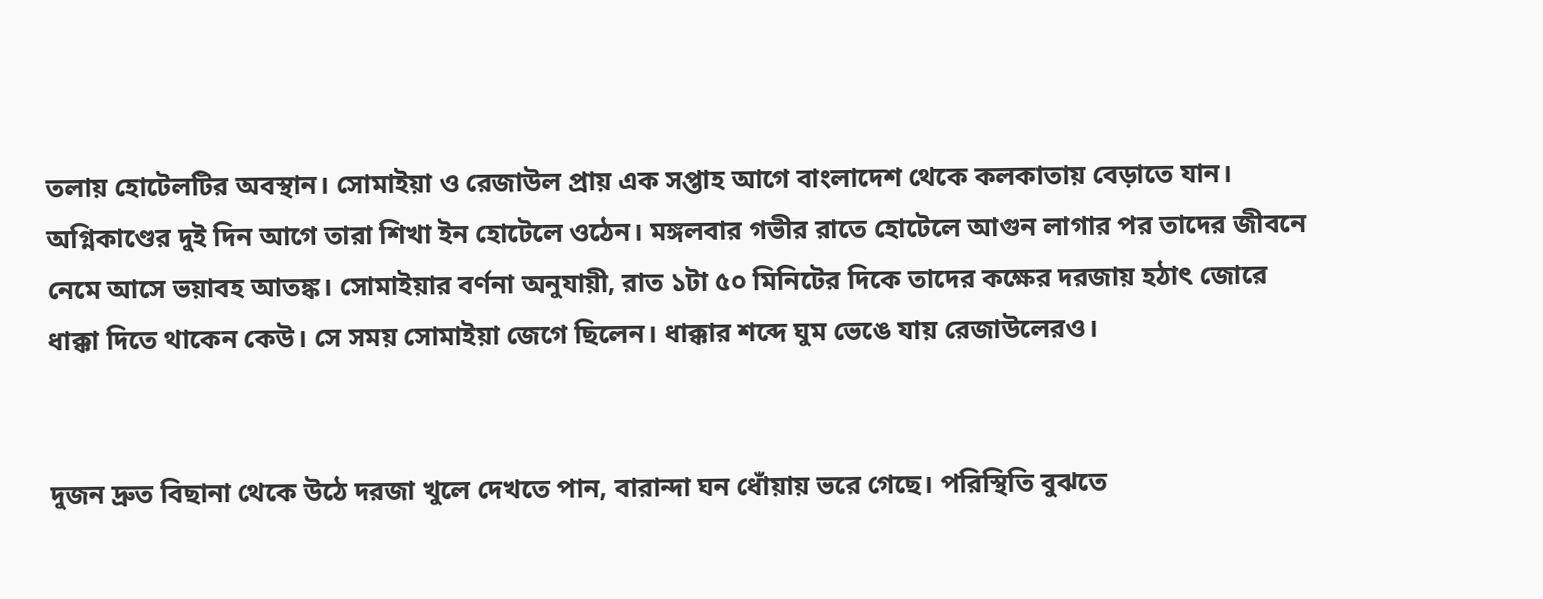তলায় হোটেলটির অবস্থান। সোমাইয়া ও রেজাউল প্রায় এক সপ্তাহ আগে বাংলাদেশ থেকে কলকাতায় বেড়াতে যান। অগ্নিকাণ্ডের দুই দিন আগে তারা শিখা ইন হোটেলে ওঠেন। মঙ্গলবার গভীর রাতে হোটেলে আগুন লাগার পর তাদের জীবনে নেমে আসে ভয়াবহ আতঙ্ক। সোমাইয়ার বর্ণনা অনুযায়ী, রাত ১টা ৫০ মিনিটের দিকে তাদের কক্ষের দরজায় হঠাৎ জোরে ধাক্কা দিতে থাকেন কেউ। সে সময় সোমাইয়া জেগে ছিলেন। ধাক্কার শব্দে ঘুম ভেঙে যায় রেজাউলেরও।


দুজন দ্রুত বিছানা থেকে উঠে দরজা খুলে দেখতে পান, বারান্দা ঘন ধোঁয়ায় ভরে গেছে। পরিস্থিতি বুঝতে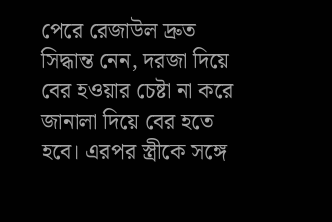পেরে রেজাউল দ্রুত সিদ্ধান্ত নেন, দরজা দিয়ে বের হওয়ার চেষ্টা না করে জানালা দিয়ে বের হতে হবে। এরপর স্ত্রীকে সঙ্গে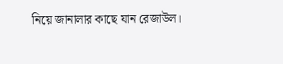নিয়ে জানালার কাছে যান রেজাউল।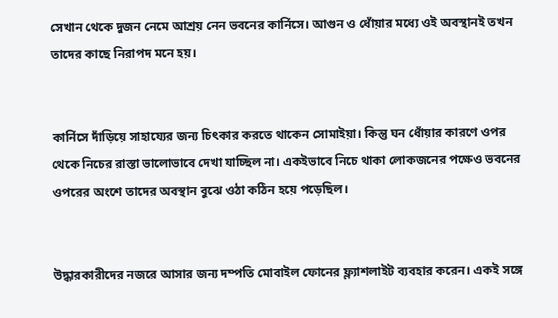সেখান থেকে দুজন নেমে আশ্রয় নেন ভবনের কার্নিসে। আগুন ও ধোঁয়ার মধ্যে ওই অবস্থানই তখন তাদের কাছে নিরাপদ মনে হয়।


কার্নিসে দাঁড়িয়ে সাহায্যের জন্য চিৎকার করতে থাকেন সোমাইয়া। কিন্তু ঘন ধোঁয়ার কারণে ওপর থেকে নিচের রাস্তা ভালোভাবে দেখা যাচ্ছিল না। একইভাবে নিচে থাকা লোকজনের পক্ষেও ভবনের ওপরের অংশে তাদের অবস্থান বুঝে ওঠা কঠিন হয়ে পড়েছিল।


উদ্ধারকারীদের নজরে আসার জন্য দম্পতি মোবাইল ফোনের ফ্ল্যাশলাইট ব্যবহার করেন। একই সঙ্গে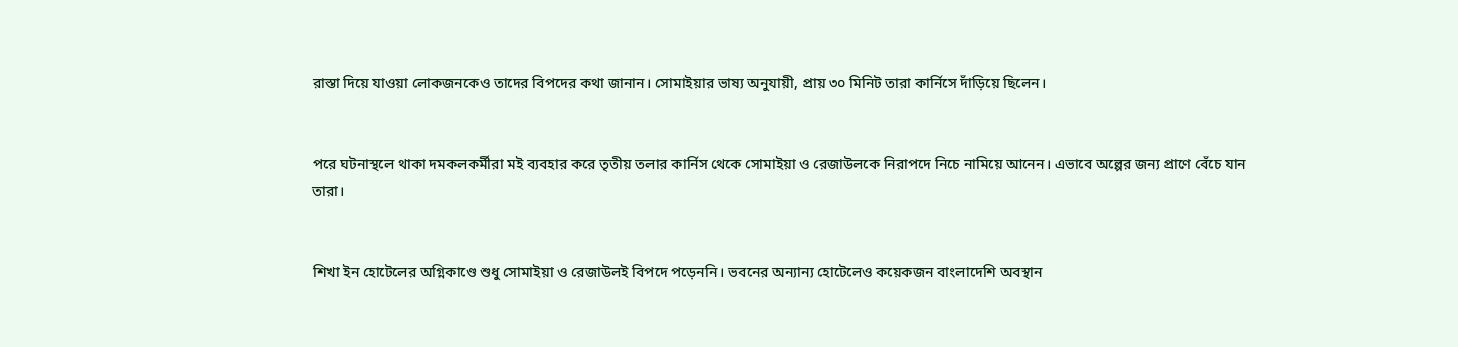রাস্তা দিয়ে যাওয়া লোকজনকেও তাদের বিপদের কথা জানান। সোমাইয়ার ভাষ্য অনুযায়ী, প্রায় ৩০ মিনিট তারা কার্নিসে দাঁড়িয়ে ছিলেন।


পরে ঘটনাস্থলে থাকা দমকলকর্মীরা মই ব্যবহার করে তৃতীয় তলার কার্নিস থেকে সোমাইয়া ও রেজাউলকে নিরাপদে নিচে নামিয়ে আনেন। এভাবে অল্পের জন্য প্রাণে বেঁচে যান তারা।


শিখা ইন হোটেলের অগ্নিকাণ্ডে শুধু সোমাইয়া ও রেজাউলই বিপদে পড়েননি। ভবনের অন্যান্য হোটেলেও কয়েকজন বাংলাদেশি অবস্থান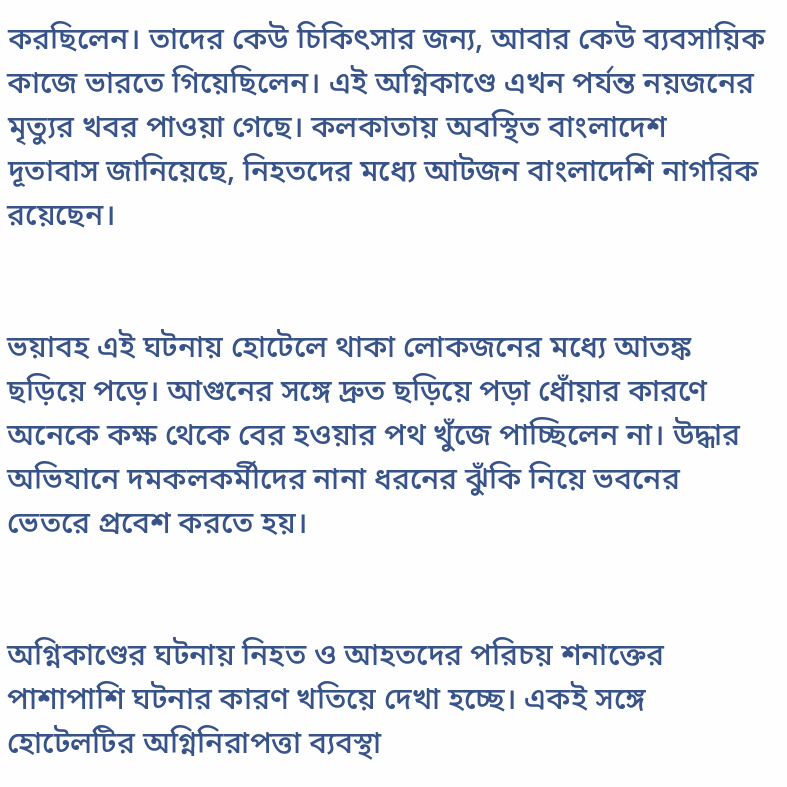করছিলেন। তাদের কেউ চিকিৎসার জন্য, আবার কেউ ব্যবসায়িক কাজে ভারতে গিয়েছিলেন। এই অগ্নিকাণ্ডে এখন পর্যন্ত নয়জনের মৃত্যুর খবর পাওয়া গেছে। কলকাতায় অবস্থিত বাংলাদেশ দূতাবাস জানিয়েছে, নিহতদের মধ্যে আটজন বাংলাদেশি নাগরিক রয়েছেন।


ভয়াবহ এই ঘটনায় হোটেলে থাকা লোকজনের মধ্যে আতঙ্ক ছড়িয়ে পড়ে। আগুনের সঙ্গে দ্রুত ছড়িয়ে পড়া ধোঁয়ার কারণে অনেকে কক্ষ থেকে বের হওয়ার পথ খুঁজে পাচ্ছিলেন না। উদ্ধার অভিযানে দমকলকর্মীদের নানা ধরনের ঝুঁকি নিয়ে ভবনের ভেতরে প্রবেশ করতে হয়।


অগ্নিকাণ্ডের ঘটনায় নিহত ও আহতদের পরিচয় শনাক্তের পাশাপাশি ঘটনার কারণ খতিয়ে দেখা হচ্ছে। একই সঙ্গে হোটেলটির অগ্নিনিরাপত্তা ব্যবস্থা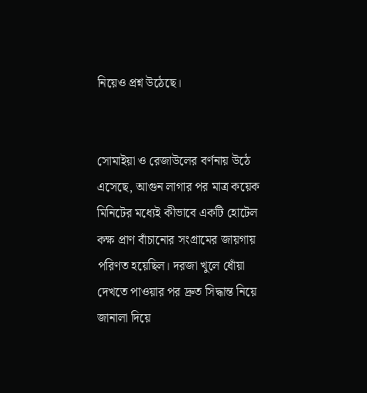নিয়েও প্রশ্ন উঠেছে।


সোমাইয়া ও রেজাউলের বর্ণনায় উঠে এসেছে, আগুন লাগার পর মাত্র কয়েক মিনিটের মধ্যেই কীভাবে একটি হোটেল কক্ষ প্রাণ বাঁচানোর সংগ্রামের জায়গায় পরিণত হয়েছিল। দরজা খুলে ধোঁয়া দেখতে পাওয়ার পর দ্রুত সিদ্ধান্ত নিয়ে জানালা দিয়ে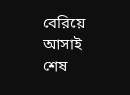বেরিয়ে আসাই শেষ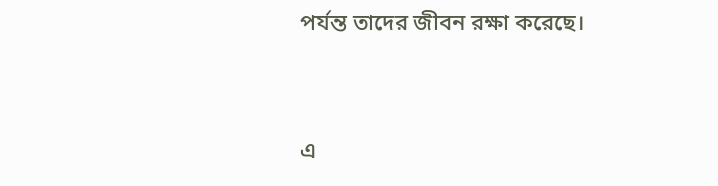পর্যন্ত তাদের জীবন রক্ষা করেছে।


এ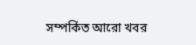সম্পর্কিত আরো খবর